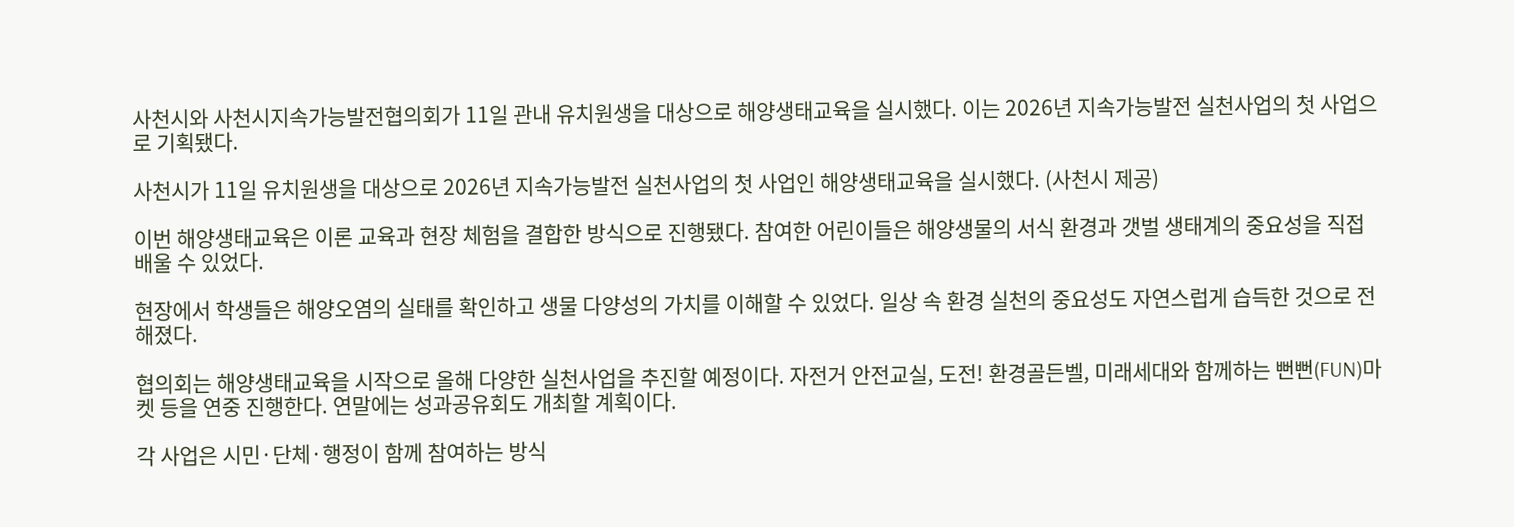사천시와 사천시지속가능발전협의회가 11일 관내 유치원생을 대상으로 해양생태교육을 실시했다. 이는 2026년 지속가능발전 실천사업의 첫 사업으로 기획됐다.

사천시가 11일 유치원생을 대상으로 2026년 지속가능발전 실천사업의 첫 사업인 해양생태교육을 실시했다. (사천시 제공)

이번 해양생태교육은 이론 교육과 현장 체험을 결합한 방식으로 진행됐다. 참여한 어린이들은 해양생물의 서식 환경과 갯벌 생태계의 중요성을 직접 배울 수 있었다.

현장에서 학생들은 해양오염의 실태를 확인하고 생물 다양성의 가치를 이해할 수 있었다. 일상 속 환경 실천의 중요성도 자연스럽게 습득한 것으로 전해졌다.

협의회는 해양생태교육을 시작으로 올해 다양한 실천사업을 추진할 예정이다. 자전거 안전교실, 도전! 환경골든벨, 미래세대와 함께하는 뻔뻔(FUN)마켓 등을 연중 진행한다. 연말에는 성과공유회도 개최할 계획이다.

각 사업은 시민·단체·행정이 함께 참여하는 방식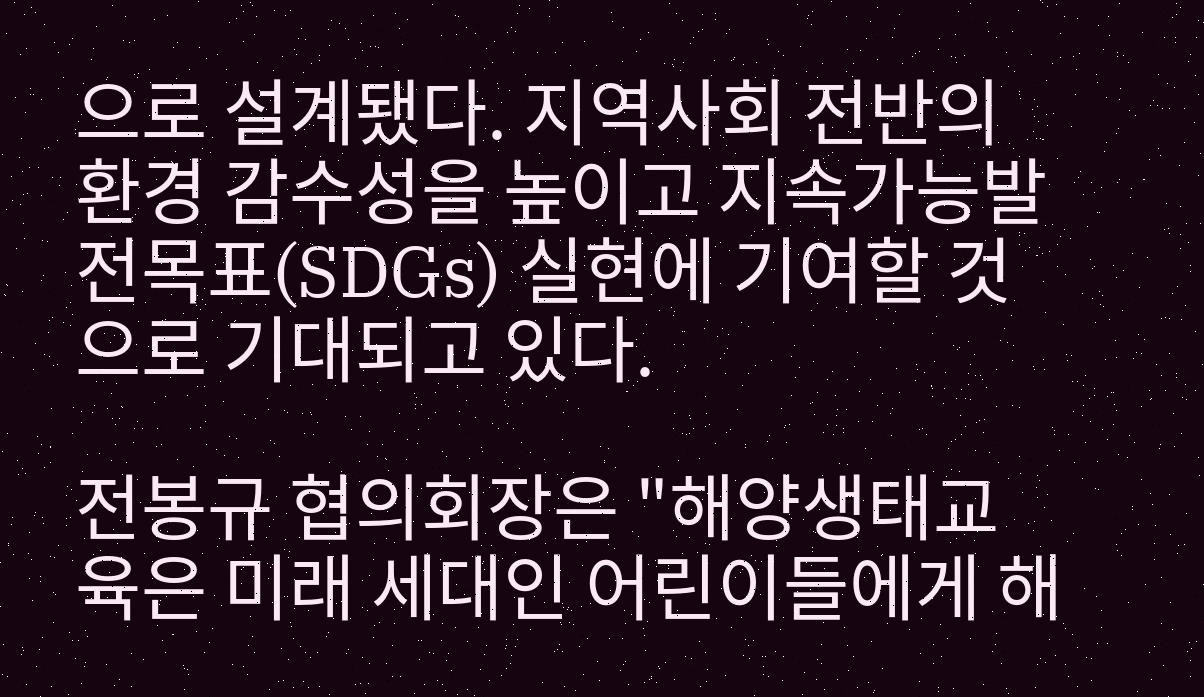으로 설계됐다. 지역사회 전반의 환경 감수성을 높이고 지속가능발전목표(SDGs) 실현에 기여할 것으로 기대되고 있다.

전봉규 협의회장은 "해양생태교육은 미래 세대인 어린이들에게 해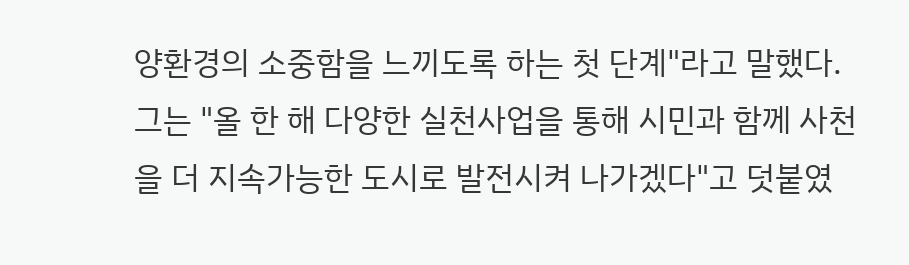양환경의 소중함을 느끼도록 하는 첫 단계"라고 말했다. 그는 "올 한 해 다양한 실천사업을 통해 시민과 함께 사천을 더 지속가능한 도시로 발전시켜 나가겠다"고 덧붙였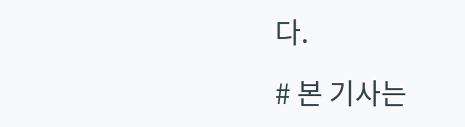다.

# 본 기사는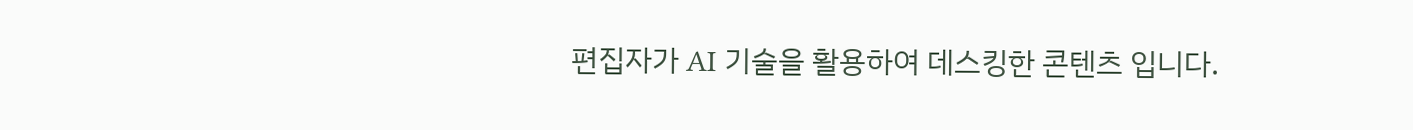편집자가 AI 기술을 활용하여 데스킹한 콘텐츠 입니다.